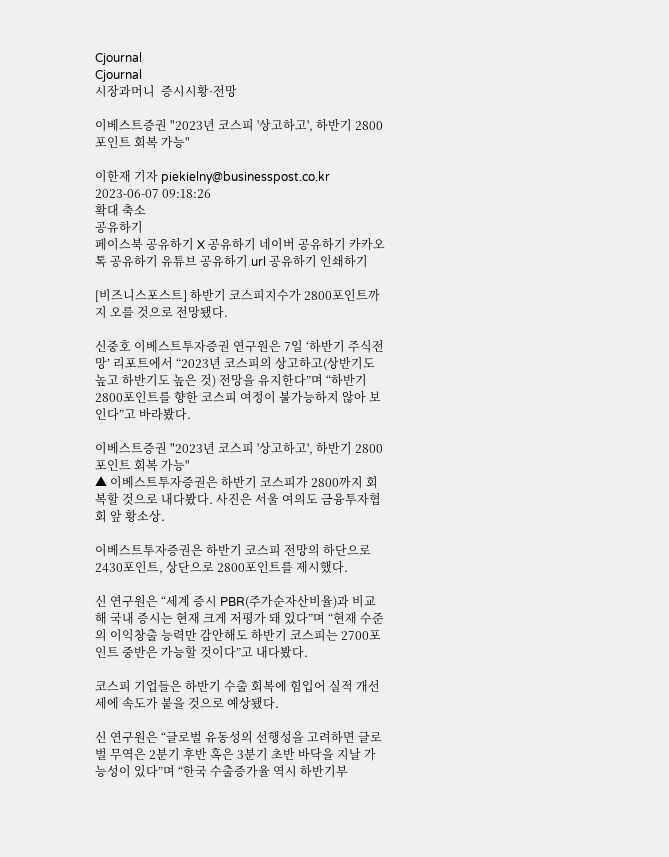Cjournal
Cjournal
시장과머니  증시시황·전망

이베스트증권 "2023년 코스피 '상고하고', 하반기 2800포인트 회복 가능"

이한재 기자 piekielny@businesspost.co.kr 2023-06-07 09:18:26
확대 축소
공유하기
페이스북 공유하기 X 공유하기 네이버 공유하기 카카오톡 공유하기 유튜브 공유하기 url 공유하기 인쇄하기

[비즈니스포스트] 하반기 코스피지수가 2800포인트까지 오를 것으로 전망됐다.

신중호 이베스트투자증권 연구원은 7일 ‘하반기 주식전망’ 리포트에서 “2023년 코스피의 상고하고(상반기도 높고 하반기도 높은 것) 전망을 유지한다”며 “하반기 2800포인트를 향한 코스피 여정이 불가능하지 않아 보인다”고 바라봤다.

이베스트증권 "2023년 코스피 '상고하고', 하반기 2800포인트 회복 가능"
▲ 이베스트투자증권은 하반기 코스피가 2800까지 회복할 것으로 내다봤다. 사진은 서울 여의도 금융투자협회 앞 황소상.

이베스트투자증권은 하반기 코스피 전망의 하단으로 2430포인트, 상단으로 2800포인트를 제시했다.

신 연구원은 “세계 증시 PBR(주가순자산비율)과 비교해 국내 증시는 현재 크게 저평가 돼 있다”며 “현재 수준의 이익창출 능력만 감안해도 하반기 코스피는 2700포인트 중반은 가능할 것이다”고 내다봤다.

코스피 기업들은 하반기 수출 회복에 힘입어 실적 개선세에 속도가 붙을 것으로 예상됐다.

신 연구원은 “글로벌 유동성의 선행성을 고려하면 글로벌 무역은 2분기 후반 혹은 3분기 초반 바닥을 지날 가능성이 있다”며 “한국 수출증가율 역시 하반기부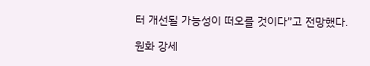터 개선될 가능성이 떠오를 것이다”고 전망했다.

원화 강세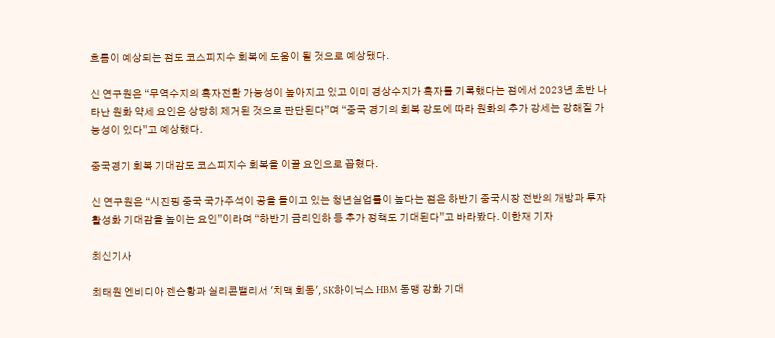흐름이 예상되는 점도 코스피지수 회복에 도움이 될 것으로 예상됐다.

신 연구원은 “무역수지의 흑자전환 가능성이 높아지고 있고 이미 경상수지가 흑자를 기록했다는 점에서 2023년 초반 나타난 원화 약세 요인은 상당히 제거된 것으로 판단된다”며 “중국 경기의 회복 강도에 따라 원화의 추가 강세는 강해질 가능성이 있다”고 예상했다.

중국경기 회복 기대감도 코스피지수 회복을 이끌 요인으로 꼽혔다.

신 연구원은 “시진핑 중국 국가주석이 공을 들이고 있는 청년실업률이 높다는 점은 하반기 중국시장 전반의 개방과 투자 활성화 기대감을 높이는 요인”이라며 “하반기 금리인하 등 추가 정책도 기대된다”고 바라봤다. 이한재 기자

최신기사

최태원 엔비디아 젠슨황과 실리콘밸리서 '치맥 회동', SK하이닉스 HBM 동맹 강화 기대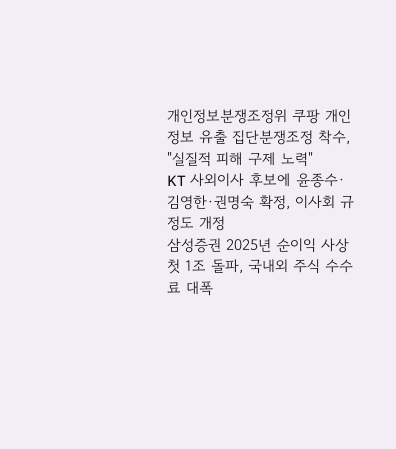개인정보분쟁조정위 쿠팡 개인정보 유출 집단분쟁조정 착수, "실질적 피해 구제 노력"
KT 사외이사 후보에 윤종수·김영한·권명숙 확정, 이사회 규정도 개정
삼성증권 2025년 순이익 사상 첫 1조 돌파, 국내외 주식 수수료 대폭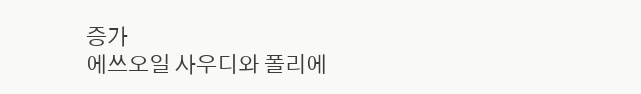증가
에쓰오일 사우디와 폴리에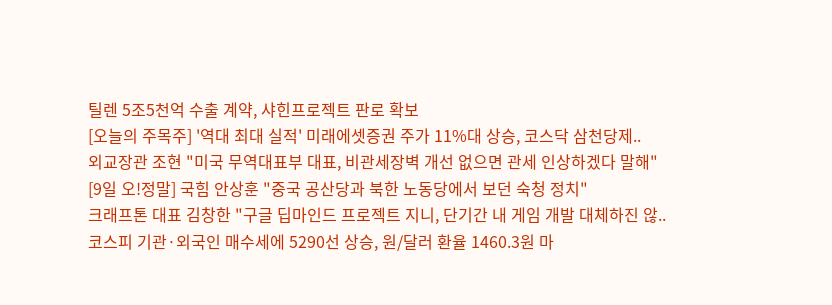틸렌 5조5천억 수출 계약, 샤힌프로젝트 판로 확보
[오늘의 주목주] '역대 최대 실적' 미래에셋증권 주가 11%대 상승, 코스닥 삼천당제..
외교장관 조현 "미국 무역대표부 대표, 비관세장벽 개선 없으면 관세 인상하겠다 말해"
[9일 오!정말] 국힘 안상훈 "중국 공산당과 북한 노동당에서 보던 숙청 정치"
크래프톤 대표 김창한 "구글 딥마인드 프로젝트 지니, 단기간 내 게임 개발 대체하진 않..
코스피 기관·외국인 매수세에 5290선 상승, 원/달러 환율 1460.3원 마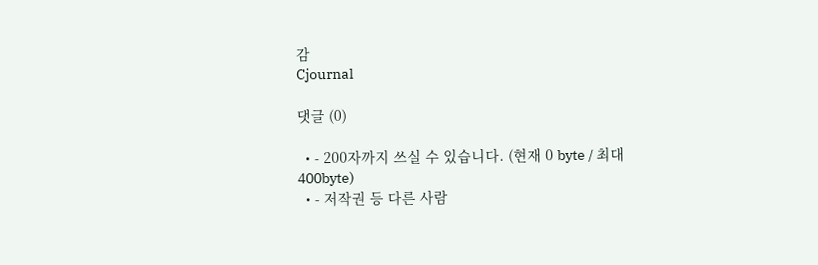감
Cjournal

댓글 (0)

  • - 200자까지 쓰실 수 있습니다. (현재 0 byte / 최대 400byte)
  • - 저작권 등 다른 사람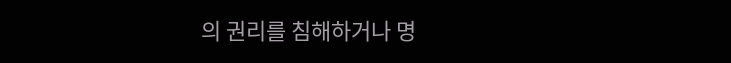의 권리를 침해하거나 명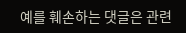예를 훼손하는 댓글은 관련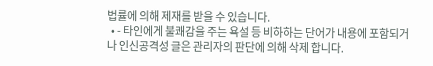법률에 의해 제재를 받을 수 있습니다.
  • - 타인에게 불쾌감을 주는 욕설 등 비하하는 단어가 내용에 포함되거나 인신공격성 글은 관리자의 판단에 의해 삭제 합니다.